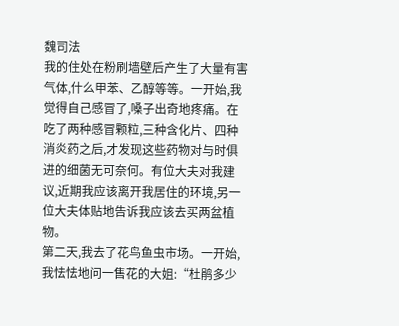魏司法
我的住处在粉刷墙壁后产生了大量有害气体,什么甲苯、乙醇等等。一开始,我觉得自己感冒了,嗓子出奇地疼痛。在吃了两种感冒颗粒,三种含化片、四种消炎药之后,才发现这些药物对与时俱进的细菌无可奈何。有位大夫对我建议,近期我应该离开我居住的环境,另一位大夫体贴地告诉我应该去买两盆植物。
第二天,我去了花鸟鱼虫市场。一开始,我怯怯地问一售花的大姐:“杜鹃多少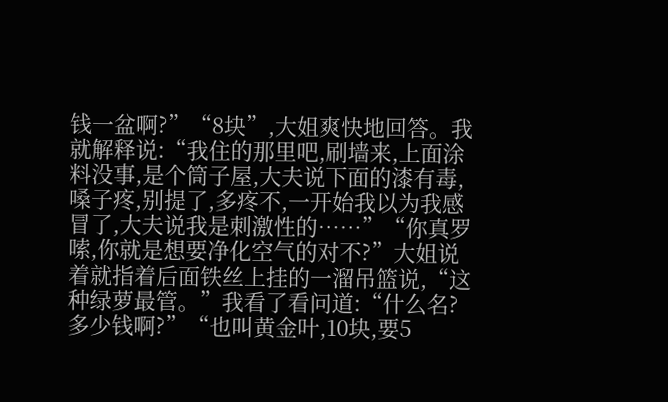钱一盆啊?”“8块”,大姐爽快地回答。我就解释说:“我住的那里吧,刷墙来,上面涂料没事,是个筒子屋,大夫说下面的漆有毒,嗓子疼,别提了,多疼不,一开始我以为我感冒了,大夫说我是刺激性的……”“你真罗嗦,你就是想要净化空气的对不?”大姐说着就指着后面铁丝上挂的一溜吊篮说,“这种绿萝最管。”我看了看问道:“什么名?多少钱啊?”“也叫黄金叶,10块,要5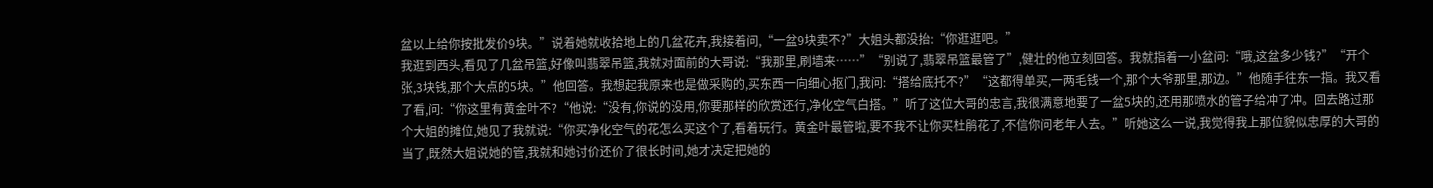盆以上给你按批发价9块。”说着她就收拾地上的几盆花卉,我接着问,“一盆9块卖不?”大姐头都没抬:“你逛逛吧。”
我逛到西头,看见了几盆吊篮,好像叫翡翠吊篮,我就对面前的大哥说:“我那里,刷墙来……”“别说了,翡翠吊篮最管了”,健壮的他立刻回答。我就指着一小盆问:“哦,这盆多少钱?”“开个张,3块钱,那个大点的5块。”他回答。我想起我原来也是做采购的,买东西一向细心抠门,我问:“搭给底托不?”“这都得单买,一两毛钱一个,那个大爷那里,那边。”他随手往东一指。我又看了看,问:“你这里有黄金叶不?“他说:“没有,你说的没用,你要那样的欣赏还行,净化空气白搭。”听了这位大哥的忠言,我很满意地要了一盆5块的,还用那喷水的管子给冲了冲。回去路过那个大姐的摊位,她见了我就说:“你买净化空气的花怎么买这个了,看着玩行。黄金叶最管啦,要不我不让你买杜鹃花了,不信你问老年人去。”听她这么一说,我觉得我上那位貌似忠厚的大哥的当了,既然大姐说她的管,我就和她讨价还价了很长时间,她才决定把她的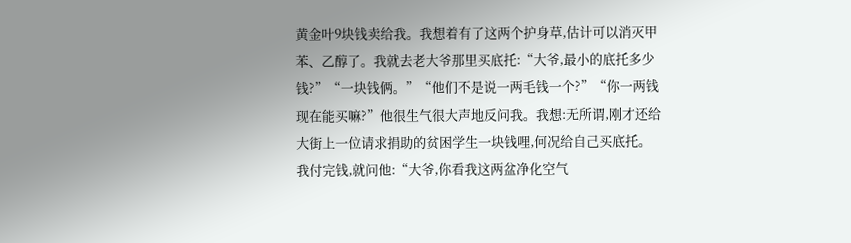黄金叶9块钱卖给我。我想着有了这两个护身草,估计可以消灭甲苯、乙醇了。我就去老大爷那里买底托:“大爷,最小的底托多少钱?”“一块钱俩。”“他们不是说一两毛钱一个?”“你一两钱现在能买嘛?”他很生气很大声地反问我。我想:无所谓,刚才还给大街上一位请求捐助的贫困学生一块钱哩,何况给自己买底托。我付完钱,就问他:“大爷,你看我这两盆净化空气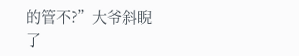的管不?”大爷斜睨了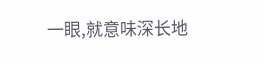一眼,就意味深长地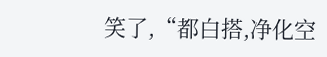笑了,“都白搭,净化空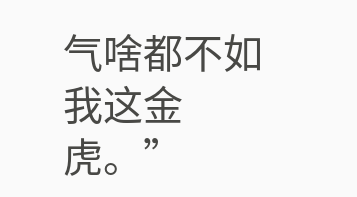气啥都不如我这金虎。”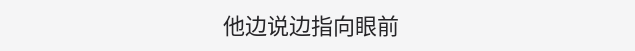他边说边指向眼前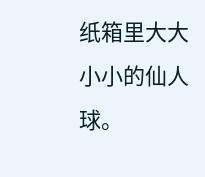纸箱里大大小小的仙人球。